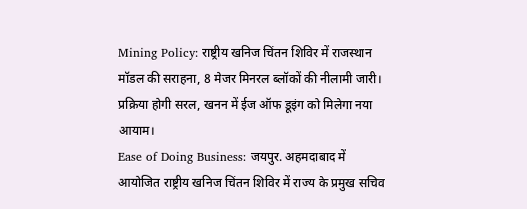Mining Policy: राष्ट्रीय खनिज चिंतन शिविर में राजस्थान मॉडल की सराहना, 8 मेजर मिनरल ब्लॉकों की नीलामी जारी। प्रक्रिया होगी सरल, खनन में ईज ऑफ डूइंग को मिलेगा नया आयाम।
Ease of Doing Business: जयपुर. अहमदाबाद में आयोजित राष्ट्रीय खनिज चिंतन शिविर में राज्य के प्रमुख सचिव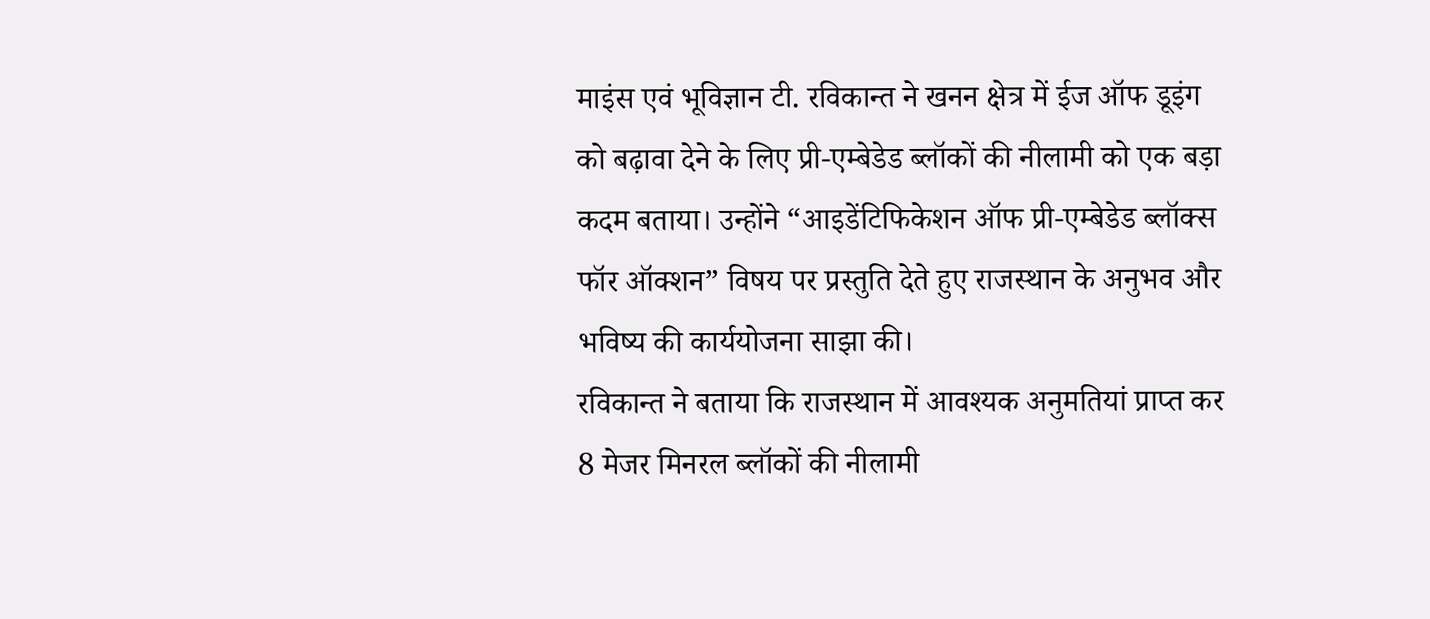माइंस एवं भूविज्ञान टी. रविकान्त ने खनन क्षेत्र में ईज ऑफ डूइंग को बढ़ावा देने के लिए प्री-एम्बेडेड ब्लॉकों की नीलामी को एक बड़ा कदम बताया। उन्होंने “आइडेंटिफिकेशन ऑफ प्री-एम्बेडेड ब्लॉक्स फॉर ऑक्शन” विषय पर प्रस्तुति देते हुए राजस्थान के अनुभव और भविष्य की कार्ययोजना साझा की।
रविकान्त ने बताया कि राजस्थान में आवश्यक अनुमतियां प्राप्त कर 8 मेजर मिनरल ब्लॉकों की नीलामी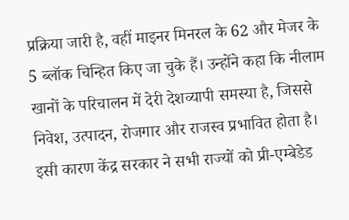प्रक्रिया जारी है, वहीं माइनर मिनरल के 62 और मेजर के 5 ब्लॉक चिन्हित किए जा चुके हैं। उन्होंने कहा कि नीलाम खानों के परिचालन में देरी देशव्यापी समस्या है, जिससे निवेश, उत्पादन, रोजगार और राजस्व प्रभावित होता है। इसी कारण केंद्र सरकार ने सभी राज्यों को प्री-एम्बेडेड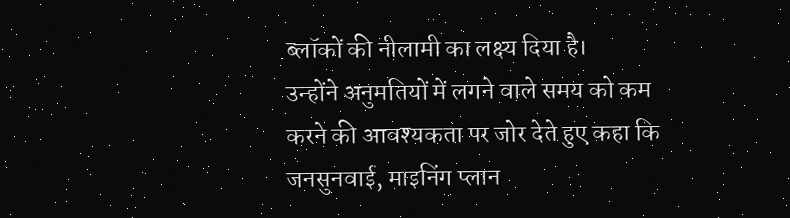ब्लॉकों की नीलामी का लक्ष्य दिया है।
उन्होंने अनुमतियों में लगने वाले समय को कम करने की आवश्यकता पर जोर देते हुए कहा कि जनसुनवाई, माइनिंग प्लान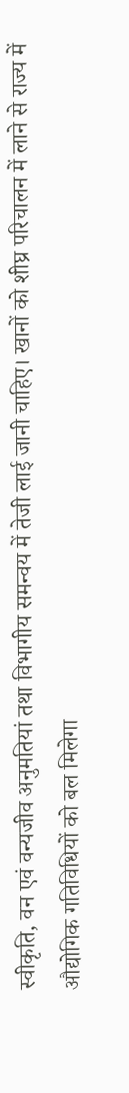स्वीकृति, वन एवं वन्यजीव अनुमतियां तथा विभागीय समन्वय में तेजी लाई जानी चाहिए। खानों को शीघ्र परिचालन में लाने से राज्य में औद्योगिक गतिविधियों को बल मिलेगा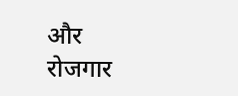और रोजगार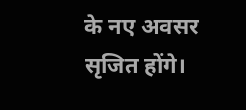के नए अवसर सृजित होंगे।